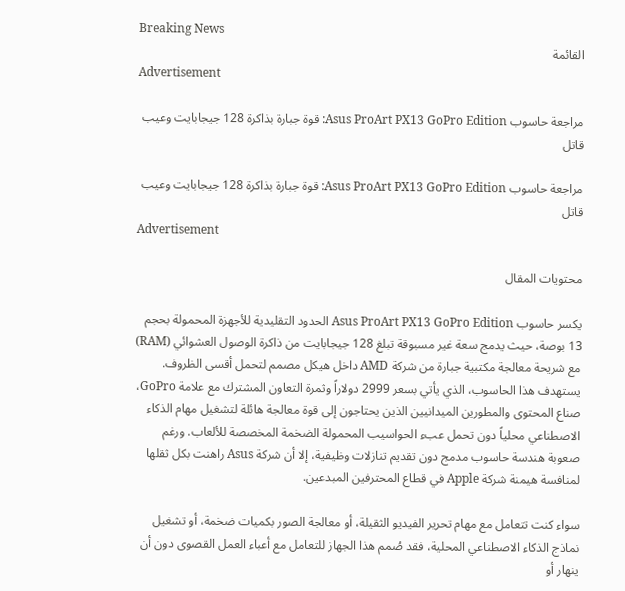Breaking News
القائمة
Advertisement

مراجعة حاسوب Asus ProArt PX13 GoPro Edition: قوة جبارة بذاكرة 128 جيجابايت وعيب قاتل

مراجعة حاسوب Asus ProArt PX13 GoPro Edition: قوة جبارة بذاكرة 128 جيجابايت وعيب قاتل
Advertisement

محتويات المقال

يكسر حاسوب Asus ProArt PX13 GoPro Edition الحدود التقليدية للأجهزة المحمولة بحجم 13 بوصة، حيث يدمج سعة غير مسبوقة تبلغ 128 جيجابايت من ذاكرة الوصول العشوائي (RAM) مع شريحة معالجة مكتبية جبارة من شركة AMD داخل هيكل مصمم لتحمل أقسى الظروف. يستهدف هذا الحاسوب، الذي يأتي بسعر 2999 دولاراً وثمرة التعاون المشترك مع علامة GoPro، صناع المحتوى والمطورين الميدانيين الذين يحتاجون إلى قوة معالجة هائلة لتشغيل مهام الذكاء الاصطناعي محلياً دون تحمل عبء الحواسيب المحمولة الضخمة المخصصة للألعاب. ورغم صعوبة هندسة حاسوب مدمج دون تقديم تنازلات وظيفية، إلا أن شركة Asus راهنت بكل ثقلها لمنافسة هيمنة شركة Apple في قطاع المحترفين المبدعين.

سواء كنت تتعامل مع مهام تحرير الفيديو الثقيلة، أو معالجة الصور بكميات ضخمة، أو تشغيل نماذج الذكاء الاصطناعي المحلية، فقد صُمم هذا الجهاز للتعامل مع أعباء العمل القصوى دون أن ينهار أو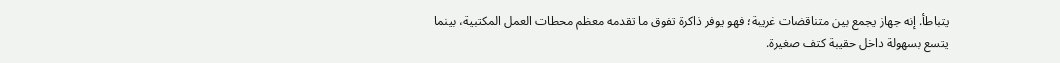يتباطأ. إنه جهاز يجمع بين متناقضات غريبة؛ فهو يوفر ذاكرة تفوق ما تقدمه معظم محطات العمل المكتبية، بينما يتسع بسهولة داخل حقيبة كتف صغيرة.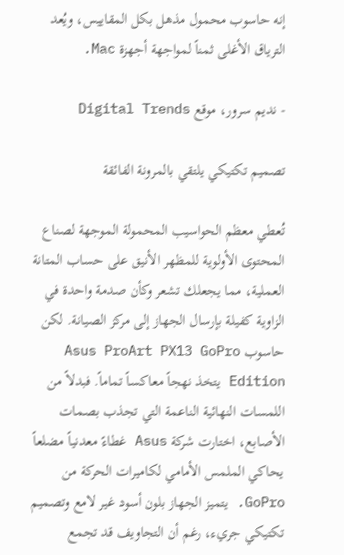إنه حاسوب محمول مذهل بكل المقاييس، ويُعد الترياق الأغلى ثمناً لمواجهة أجهزة Mac.

- نديم سرور، موقع Digital Trends

تصميم تكتيكي يلتقي بالمرونة الفائقة

تُعطي معظم الحواسيب المحمولة الموجهة لصناع المحتوى الأولوية للمظهر الأنيق على حساب المتانة العملية، مما يجعلك تشعر وكأن صدمة واحدة في الزاوية كفيلة بإرسال الجهاز إلى مركز الصيانة. لكن حاسوب Asus ProArt PX13 GoPro Edition يتخذ نهجاً معاكساً تماماً. فبدلاً من اللمسات النهائية الناعمة التي تجذب بصمات الأصابع، اختارت شركة Asus غطاءً معدنياً مضلعاً يحاكي الملمس الأمامي لكاميرات الحركة من GoPro. يتميز الجهاز بلون أسود غير لامع وتصميم تكتيكي جريء، رغم أن التجاويف قد تجمع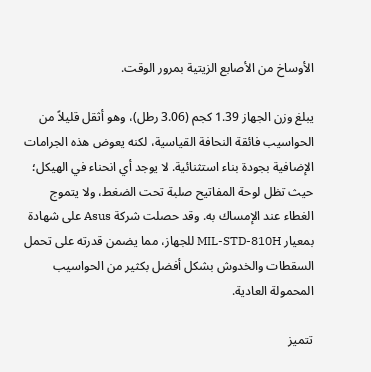الأوساخ من الأصابع الزيتية بمرور الوقت.

يبلغ وزن الجهاز 1.39 كجم (3.06 رطل)، وهو أثقل قليلاً من الحواسيب فائقة النحافة القياسية، لكنه يعوض هذه الجرامات الإضافية بجودة بناء استثنائية. لا يوجد أي انحناء في الهيكل؛ حيث تظل لوحة المفاتيح صلبة تحت الضغط، ولا يتموج الغطاء عند الإمساك به. وقد حصلت شركة Asus على شهادة بمعيار MIL-STD-810H للجهاز، مما يضمن قدرته على تحمل السقطات والخدوش بشكل أفضل بكثير من الحواسيب المحمولة العادية.

تتميز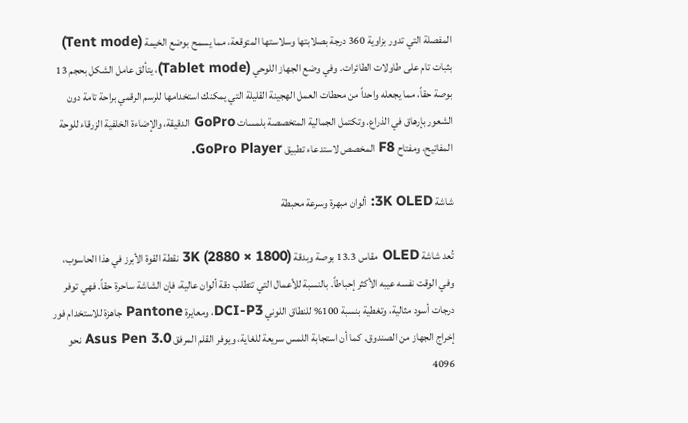المفصلة التي تدور بزاوية 360 درجة بصلابتها وسلاستها المتوقعة، مما يسمح بوضع الخيمة (Tent mode) بثبات تام على طاولات الطائرات. وفي وضع الجهاز اللوحي (Tablet mode)، يتألق عامل الشكل بحجم 13 بوصة حقاً، مما يجعله واحداً من محطات العمل الهجينة القليلة التي يمكنك استخدامها للرسم الرقمي براحة تامة دون الشعور بإرهاق في الذراع. وتكتمل الجمالية المتخصصة بلمسات GoPro الدقيقة، والإضاءة الخلفية الزرقاء للوحة المفاتيح، ومفتاح F8 المخصص لاستدعاء تطبيق GoPro Player.

شاشة 3K OLED: ألوان مبهرة وسرعة محبطة

تُعد شاشة OLED مقاس 13.3 بوصة وبدقة 3K (2880 × 1800) نقطة القوة الأبرز في هذا الحاسوب، وفي الوقت نفسه عيبه الأكثر إحباطاً. بالنسبة للأعمال التي تتطلب دقة ألوان عالية، فإن الشاشة ساحرة حقاً. فهي توفر درجات أسود مثالية، وتغطية بنسبة 100% للنطاق اللوني DCI-P3، ومعايرة Pantone جاهزة للاستخدام فور إخراج الجهاز من الصندوق. كما أن استجابة اللمس سريعة للغاية، ويوفر القلم المرفق Asus Pen 3.0 نحو 4096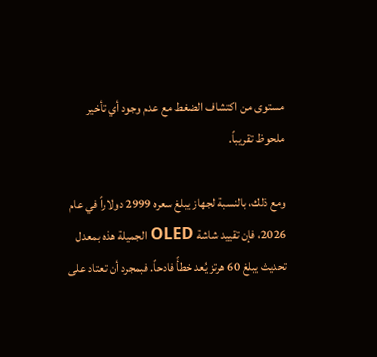مستوى من اكتشاف الضغط مع عدم وجود أي تأخير ملحوظ تقريباً.

ومع ذلك، بالنسبة لجهاز يبلغ سعره 2999 دولاراً في عام 2026، فإن تقييد شاشة OLED الجميلة هذه بمعدل تحديث يبلغ 60 هرتز يُعد خطأً فادحاً. فبمجرد أن تعتاد على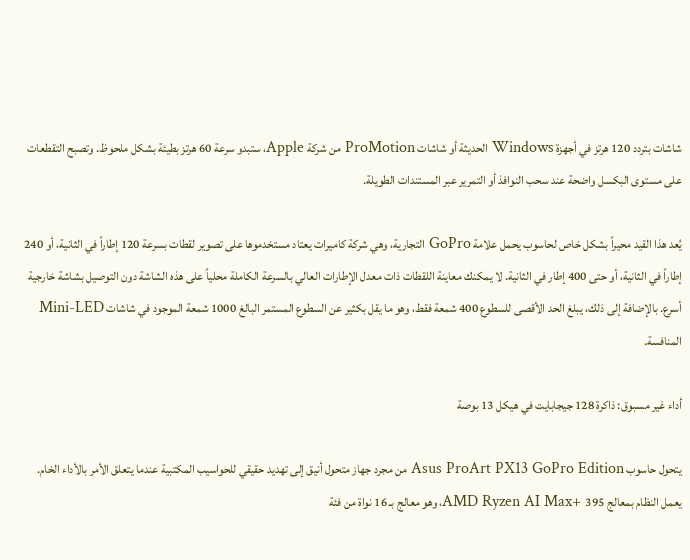شاشات بتردد 120 هرتز في أجهزة Windows الحديثة أو شاشات ProMotion من شركة Apple، ستبدو سرعة 60 هرتز بطيئة بشكل ملحوظ. وتصبح التقطعات على مستوى البكسل واضحة عند سحب النوافذ أو التمرير عبر المستندات الطويلة.

يُعد هذا القيد محيراً بشكل خاص لحاسوب يحمل علامة GoPro التجارية، وهي شركة كاميرات يعتاد مستخدموها على تصوير لقطات بسرعة 120 إطاراً في الثانية، أو 240 إطاراً في الثانية، أو حتى 400 إطار في الثانية. لا يمكنك معاينة اللقطات ذات معدل الإطارات العالي بالسرعة الكاملة محلياً على هذه الشاشة دون التوصيل بشاشة خارجية أسرع. بالإضافة إلى ذلك، يبلغ الحد الأقصى للسطوع 400 شمعة فقط، وهو ما يقل بكثير عن السطوع المستمر البالغ 1000 شمعة الموجود في شاشات Mini-LED المنافسة.

أداء غير مسبوق: ذاكرة 128 جيجابايت في هيكل 13 بوصة

يتحول حاسوب Asus ProArt PX13 GoPro Edition من مجرد جهاز متحول أنيق إلى تهديد حقيقي للحواسيب المكتبية عندما يتعلق الأمر بالأداء الخام. يعمل النظام بمعالج AMD Ryzen AI Max+ 395، وهو معالج بـ 16 نواة من فئة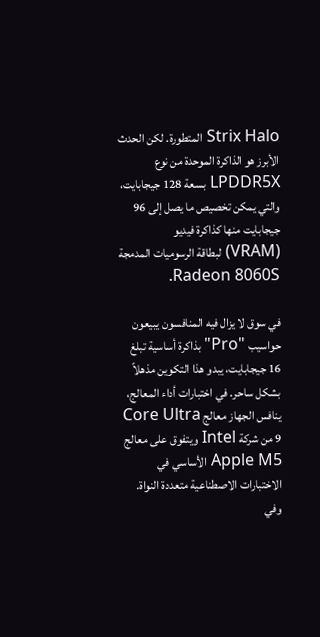Strix Halo المتطورة. لكن الحدث الأبرز هو الذاكرة الموحدة من نوع LPDDR5X بسعة 128 جيجابايت، والتي يمكن تخصيص ما يصل إلى 96 جيجابايت منها كذاكرة فيديو (VRAM) لبطاقة الرسوميات المدمجة Radeon 8060S.

في سوق لا يزال فيه المنافسون يبيعون حواسيب "Pro" بذاكرة أساسية تبلغ 16 جيجابايت، يبدو هذا التكوين مذهلاً بشكل ساحر. في اختبارات أداء المعالج، ينافس الجهاز معالج Core Ultra 9 من شركة Intel ويتفوق على معالج Apple M5 الأساسي في الاختبارات الاصطناعية متعددة النواة. وفي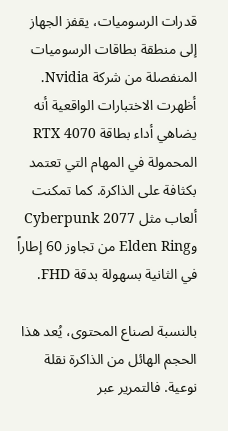قدرات الرسوميات، يقفز الجهاز إلى منطقة بطاقات الرسوميات المنفصلة من شركة Nvidia. أظهرت الاختبارات الواقعية أنه يضاهي أداء بطاقة RTX 4070 المحمولة في المهام التي تعتمد بكثافة على الذاكرة. كما تمكنت ألعاب مثل Cyberpunk 2077 وElden Ring من تجاوز 60 إطاراً في الثانية بسهولة بدقة FHD.

بالنسبة لصناع المحتوى، يُعد هذا الحجم الهائل من الذاكرة نقلة نوعية. فالتمرير عبر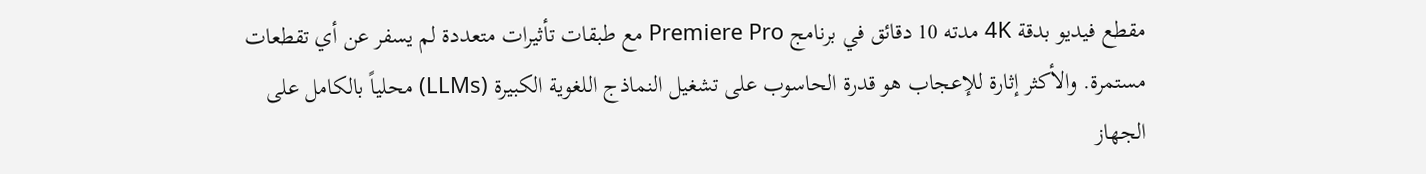مقطع فيديو بدقة 4K مدته 10 دقائق في برنامج Premiere Pro مع طبقات تأثيرات متعددة لم يسفر عن أي تقطعات مستمرة. والأكثر إثارة للإعجاب هو قدرة الحاسوب على تشغيل النماذج اللغوية الكبيرة (LLMs) محلياً بالكامل على الجهاز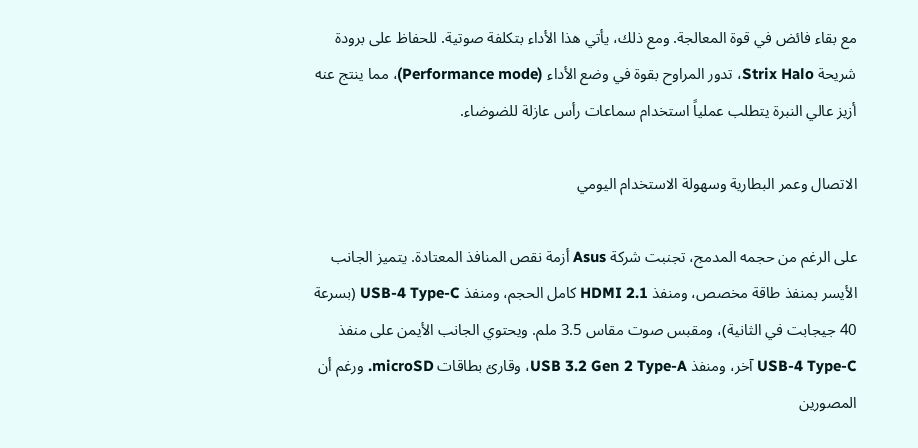مع بقاء فائض في قوة المعالجة. ومع ذلك، يأتي هذا الأداء بتكلفة صوتية. للحفاظ على برودة شريحة Strix Halo، تدور المراوح بقوة في وضع الأداء (Performance mode)، مما ينتج عنه أزيز عالي النبرة يتطلب عملياً استخدام سماعات رأس عازلة للضوضاء.

الاتصال وعمر البطارية وسهولة الاستخدام اليومي

على الرغم من حجمه المدمج، تجنبت شركة Asus أزمة نقص المنافذ المعتادة. يتميز الجانب الأيسر بمنفذ طاقة مخصص، ومنفذ HDMI 2.1 كامل الحجم، ومنفذ USB-4 Type-C (بسرعة 40 جيجابت في الثانية)، ومقبس صوت مقاس 3.5 ملم. ويحتوي الجانب الأيمن على منفذ USB-4 Type-C آخر، ومنفذ USB 3.2 Gen 2 Type-A، وقارئ بطاقات microSD. ورغم أن المصورين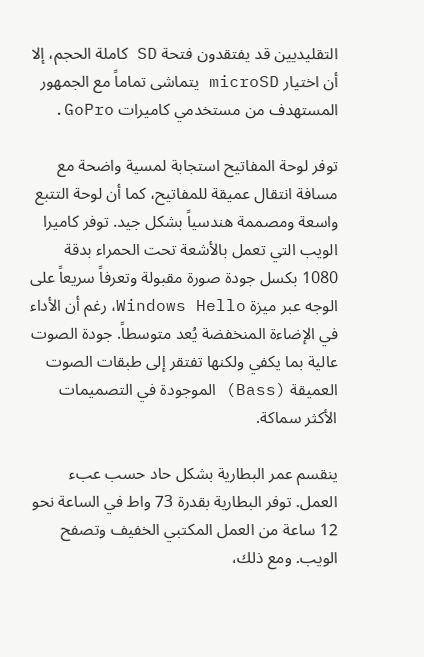التقليديين قد يفتقدون فتحة SD كاملة الحجم، إلا أن اختيار microSD يتماشى تماماً مع الجمهور المستهدف من مستخدمي كاميرات GoPro.

توفر لوحة المفاتيح استجابة لمسية واضحة مع مسافة انتقال عميقة للمفاتيح، كما أن لوحة التتبع واسعة ومصممة هندسياً بشكل جيد. توفر كاميرا الويب التي تعمل بالأشعة تحت الحمراء بدقة 1080 بكسل جودة صورة مقبولة وتعرفاً سريعاً على الوجه عبر ميزة Windows Hello، رغم أن الأداء في الإضاءة المنخفضة يُعد متوسطاً. جودة الصوت عالية بما يكفي ولكنها تفتقر إلى طبقات الصوت العميقة (Bass) الموجودة في التصميمات الأكثر سماكة.

ينقسم عمر البطارية بشكل حاد حسب عبء العمل. توفر البطارية بقدرة 73 واط في الساعة نحو 12 ساعة من العمل المكتبي الخفيف وتصفح الويب. ومع ذلك،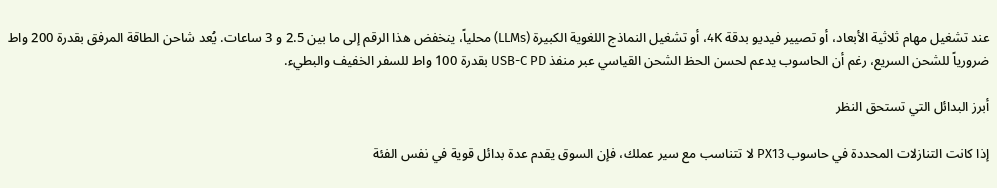عند تشغيل مهام ثلاثية الأبعاد، أو تصيير فيديو بدقة 4K، أو تشغيل النماذج اللغوية الكبيرة (LLMs) محلياً، ينخفض هذا الرقم إلى ما بين 2.5 و 3 ساعات. يُعد شاحن الطاقة المرفق بقدرة 200 واط ضرورياً للشحن السريع، رغم أن الحاسوب يدعم لحسن الحظ الشحن القياسي عبر منفذ USB-C PD بقدرة 100 واط للسفر الخفيف والبطيء.

أبرز البدائل التي تستحق النظر

إذا كانت التنازلات المحددة في حاسوب PX13 لا تتناسب مع سير عملك، فإن السوق يقدم عدة بدائل قوية في نفس الفئة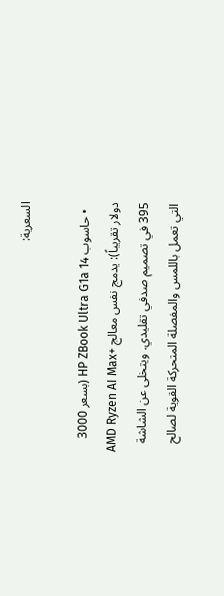السعرية:

  • حاسوب HP ZBook Ultra G1a 14 (بسعر 3000 دولار تقريباً): يدمج نفس معالج AMD Ryzen AI Max+ 395 في تصميم صدفي تقليدي. ويتخلى عن الشاشة التي تعمل باللمس والمفصلة المتحركة القوية لصالح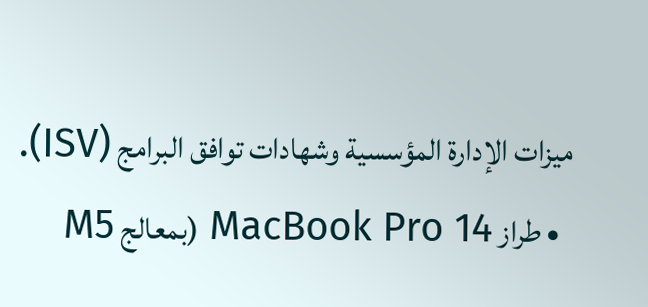ميزات الإدارة المؤسسية وشهادات توافق البرامج (ISV).
  • طراز MacBook Pro 14 (بمعالج M5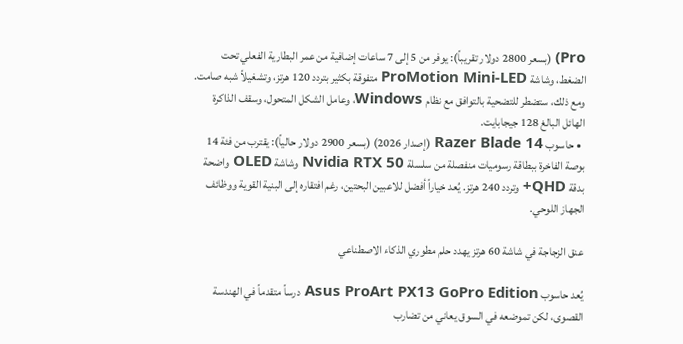Pro) (بسعر 2800 دولار تقريباً): يوفر من 5 إلى 7 ساعات إضافية من عمر البطارية الفعلي تحت الضغط، وشاشة ProMotion Mini-LED متفوقة بكثير بتردد 120 هرتز، وتشغيلاً شبه صامت. ومع ذلك، ستضطر للتضحية بالتوافق مع نظام Windows، وعامل الشكل المتحول، وسقف الذاكرة الهائل البالغ 128 جيجابايت.
  • حاسوب Razer Blade 14 (إصدار 2026) (بسعر 2900 دولار حالياً): يقترب من فئة 14 بوصة الفاخرة ببطاقة رسوميات منفصلة من سلسلة Nvidia RTX 50 وشاشة OLED واضحة بدقة QHD+ وتردد 240 هرتز. يُعد خياراً أفضل للاعبين البحتين، رغم افتقاره إلى البنية القوية ووظائف الجهاز اللوحي.

عنق الزجاجة في شاشة 60 هرتز يهدد حلم مطوري الذكاء الاصطناعي

يُعد حاسوب Asus ProArt PX13 GoPro Edition درساً متقدماً في الهندسة القصوى، لكن تموضعه في السوق يعاني من تضارب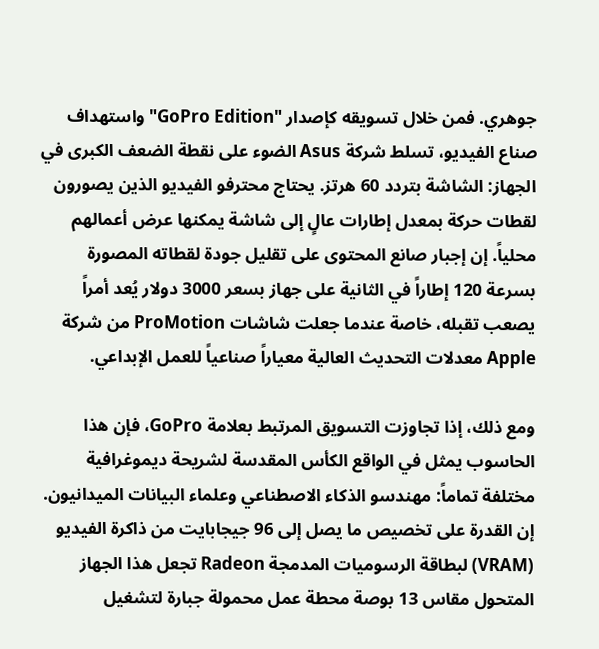جوهري. فمن خلال تسويقه كإصدار "GoPro Edition" واستهداف صناع الفيديو، تسلط شركة Asus الضوء على نقطة الضعف الكبرى في الجهاز: الشاشة بتردد 60 هرتز. يحتاج محترفو الفيديو الذين يصورون لقطات حركة بمعدل إطارات عالٍ إلى شاشة يمكنها عرض أعمالهم محلياً. إن إجبار صانع المحتوى على تقليل جودة لقطاته المصورة بسرعة 120 إطاراً في الثانية على جهاز بسعر 3000 دولار يُعد أمراً يصعب تقبله، خاصة عندما جعلت شاشات ProMotion من شركة Apple معدلات التحديث العالية معياراً صناعياً للعمل الإبداعي.

ومع ذلك، إذا تجاوزت التسويق المرتبط بعلامة GoPro، فإن هذا الحاسوب يمثل في الواقع الكأس المقدسة لشريحة ديموغرافية مختلفة تماماً: مهندسو الذكاء الاصطناعي وعلماء البيانات الميدانيون. إن القدرة على تخصيص ما يصل إلى 96 جيجابايت من ذاكرة الفيديو (VRAM) لبطاقة الرسوميات المدمجة Radeon تجعل هذا الجهاز المتحول مقاس 13 بوصة محطة عمل محمولة جبارة لتشغيل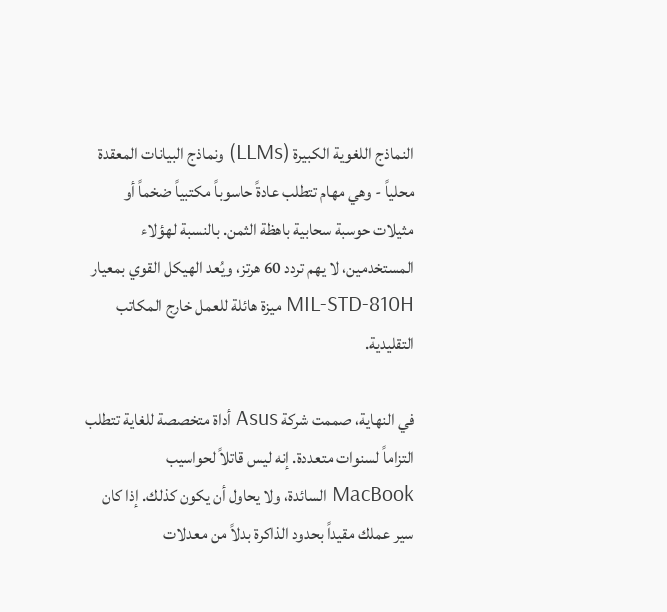النماذج اللغوية الكبيرة (LLMs) ونماذج البيانات المعقدة محلياً - وهي مهام تتطلب عادةً حاسوباً مكتبياً ضخماً أو مثيلات حوسبة سحابية باهظة الثمن. بالنسبة لهؤلاء المستخدمين، لا يهم تردد 60 هرتز، ويُعد الهيكل القوي بمعيار MIL-STD-810H ميزة هائلة للعمل خارج المكاتب التقليدية.

في النهاية، صممت شركة Asus أداة متخصصة للغاية تتطلب التزاماً لسنوات متعددة. إنه ليس قاتلاً لحواسيب MacBook السائدة، ولا يحاول أن يكون كذلك. إذا كان سير عملك مقيداً بحدود الذاكرة بدلاً من معدلات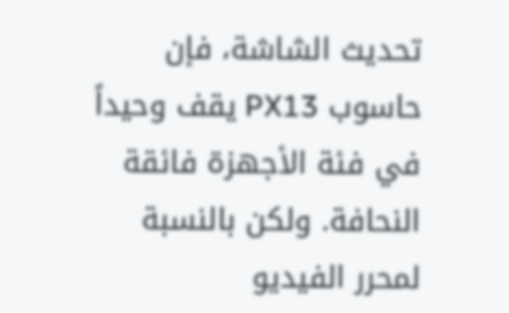تحديث الشاشة، فإن حاسوب PX13 يقف وحيداً في فئة الأجهزة فائقة النحافة. ولكن بالنسبة لمحرر الفيديو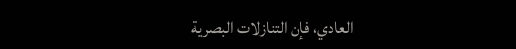العادي، فإن التنازلات البصرية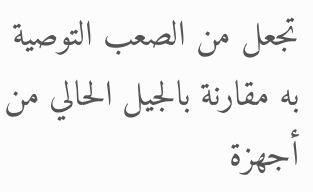تجعل من الصعب التوصية به مقارنة بالجيل الحالي من أجهزة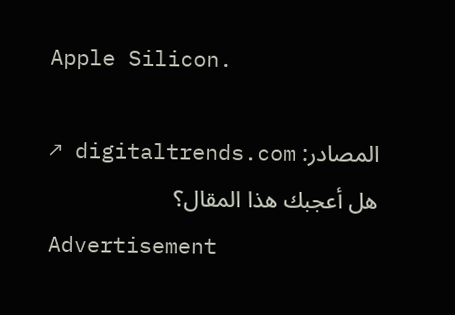Apple Silicon.

المصادر: digitaltrends.com ↗
هل أعجبك هذا المقال؟
Advertisement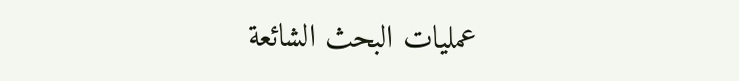عمليات البحث الشائعة